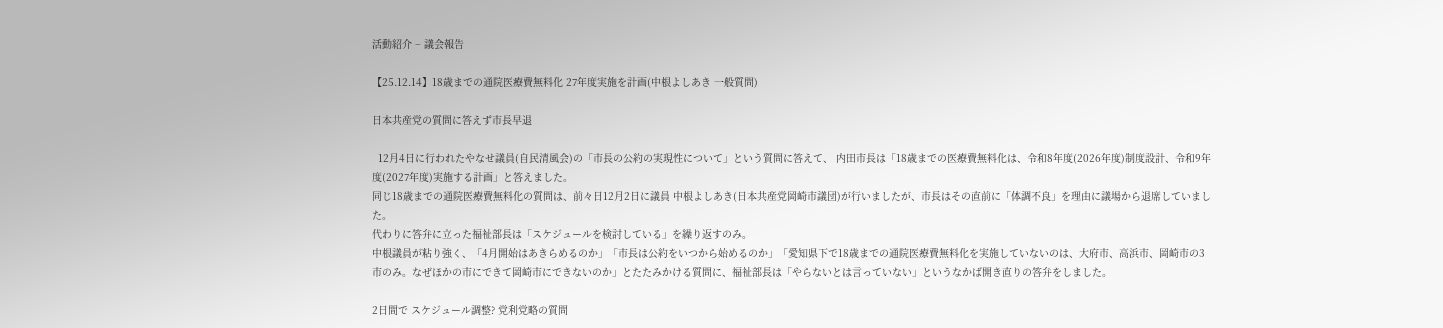活動紹介 − 議会報告

【25.12.14】18歳までの通院医療費無料化 27年度実施を計画(中根よしあき 一般質問)

日本共産党の質問に答えず市長早退

  12月4日に行われたやなせ議員(自民清風会)の「市長の公約の実現性について」という質問に答えて、 内田市長は「18歳までの医療費無料化は、令和8年度(2026年度)制度設計、令和9年度(2027年度)実施する計画」と答えました。
同じ18歳までの通院医療費無料化の質問は、前々日12月2日に議員 中根よしあき(日本共産党岡崎市議団)が行いましたが、市長はその直前に「体調不良」を理由に議場から退席していました。
代わりに答弁に立った福祉部長は「スケジュールを検討している」を繰り返すのみ。
中根議員が粘り強く、「4月開始はあきらめるのか」「市長は公約をいつから始めるのか」「愛知県下で18歳までの通院医療費無料化を実施していないのは、大府市、高浜市、岡崎市の3市のみ。なぜほかの市にできて岡崎市にできないのか」とたたみかける質問に、福祉部長は「やらないとは言っていない」というなかば開き直りの答弁をしました。

2日間で スケジュール調整? 党利党略の質問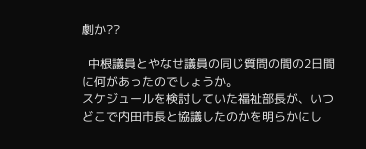劇か??

  中根議員とやなせ議員の同じ質問の間の2日間に何があったのでしょうか。
スケジュールを検討していた福祉部長が、いつどこで内田市長と協議したのかを明らかにし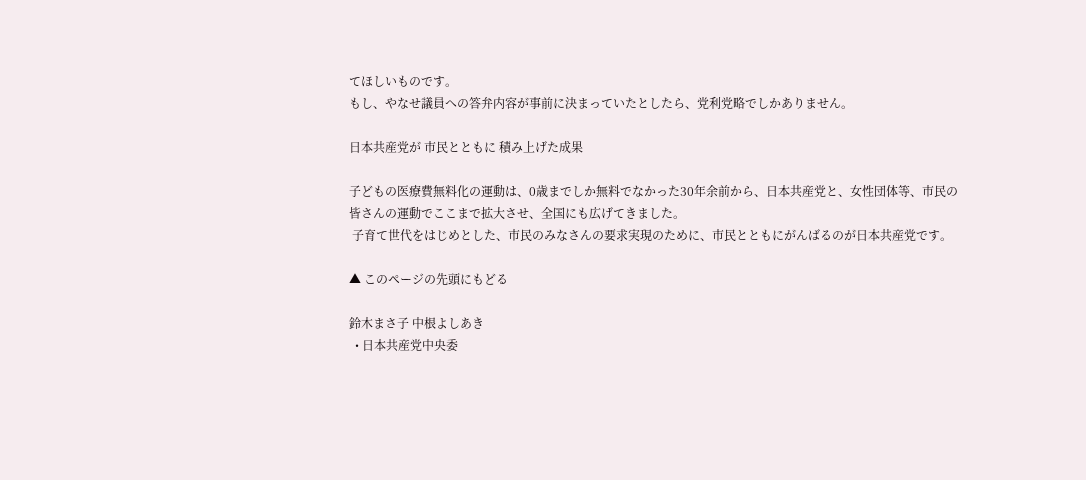てほしいものです。
もし、やなせ議員への答弁内容が事前に決まっていたとしたら、党利党略でしかありません。

日本共産党が 市民とともに 積み上げた成果

子どもの医療費無料化の運動は、0歳までしか無料でなかった30年余前から、日本共産党と、女性団体等、市民の皆さんの運動でここまで拡大させ、全国にも広げてきました。
 子育て世代をはじめとした、市民のみなさんの要求実現のために、市民とともにがんばるのが日本共産党です。

▲ このページの先頭にもどる

鈴木まさ子 中根よしあき
  • 日本共産党中央委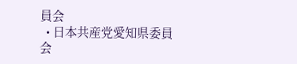員会
  • 日本共産党愛知県委員会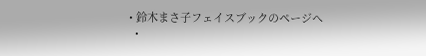• 鈴木まさ子フェイスブックのページへ
  •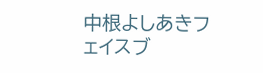中根よしあきフェイスブ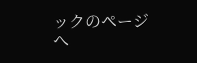ックのページへ